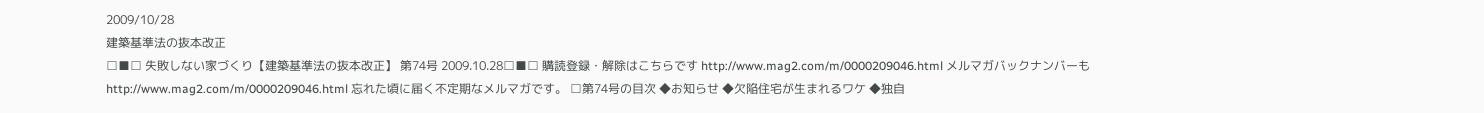2009/10/28
建築基準法の抜本改正
□■□ 失敗しない家づくり【建築基準法の抜本改正】 第74号 2009.10.28□■□ 購読登録・解除はこちらです http://www.mag2.com/m/0000209046.html メルマガバックナンバーも http://www.mag2.com/m/0000209046.html 忘れた頃に届く不定期なメルマガです。 □第74号の目次 ◆お知らせ ◆欠陥住宅が生まれるワケ ◆独自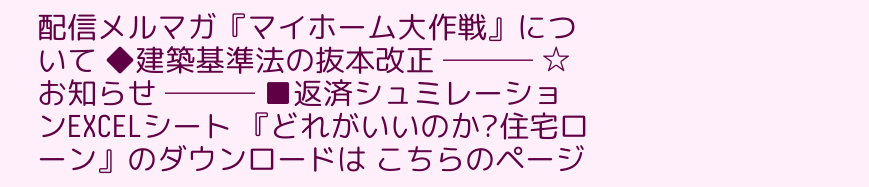配信メルマガ『マイホーム大作戦』について ◆建築基準法の抜本改正 ─── ☆ お知らせ ─── ■返済シュミレーションEXCELシート 『どれがいいのか?住宅ローン』のダウンロードは こちらのページ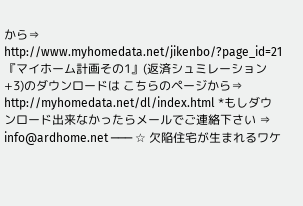から⇒ http://www.myhomedata.net/jikenbo/?page_id=21 『マイホーム計画その1』(返済シュミレーション+3)のダウンロードは こちらのページから⇒ http://myhomedata.net/dl/index.html *もしダウンロード出来なかったらメールでご連絡下さい ⇒ info@ardhome.net ─── ☆ 欠陥住宅が生まれるワケ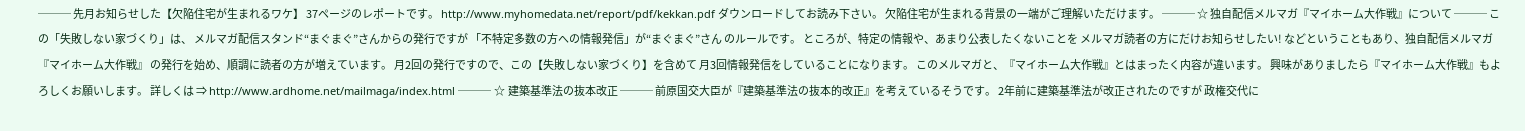─── 先月お知らせした【欠陥住宅が生まれるワケ】 37ページのレポートです。 http://www.myhomedata.net/report/pdf/kekkan.pdf ダウンロードしてお読み下さい。 欠陥住宅が生まれる背景の一端がご理解いただけます。 ─── ☆ 独自配信メルマガ『マイホーム大作戦』について ─── この「失敗しない家づくり」は、 メルマガ配信スタンド“まぐまぐ”さんからの発行ですが 「不特定多数の方への情報発信」が“まぐまぐ”さん のルールです。 ところが、特定の情報や、あまり公表したくないことを メルマガ読者の方にだけお知らせしたい! などということもあり、独自配信メルマガ『マイホーム大作戦』 の発行を始め、順調に読者の方が増えています。 月2回の発行ですので、この【失敗しない家づくり】を含めて 月3回情報発信をしていることになります。 このメルマガと、『マイホーム大作戦』とはまったく内容が違います。 興味がありましたら『マイホーム大作戦』もよろしくお願いします。 詳しくは ⇒ http://www.ardhome.net/mailmaga/index.html ─── ☆ 建築基準法の抜本改正 ─── 前原国交大臣が『建築基準法の抜本的改正』を考えているそうです。 2年前に建築基準法が改正されたのですが 政権交代に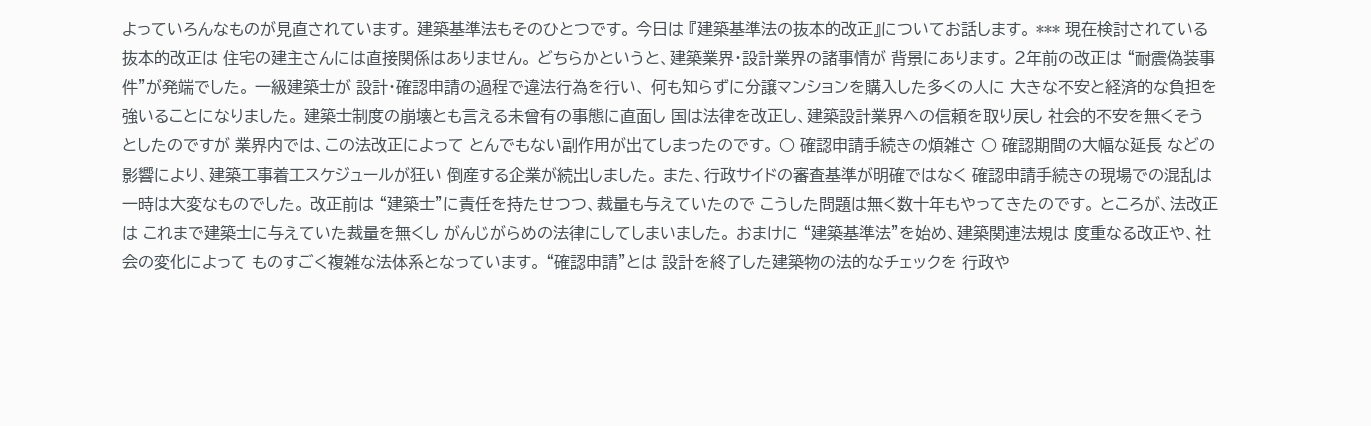よっていろんなものが見直されています。 建築基準法もそのひとつです。 今日は 『建築基準法の抜本的改正』についてお話します。 *** 現在検討されている抜本的改正は 住宅の建主さんには直接関係はありません。 どちらかというと、建築業界・設計業界の諸事情が 背景にあります。 2年前の改正は “耐震偽装事件”が発端でした。 一級建築士が 設計・確認申請の過程で違法行為を行い、 何も知らずに分譲マンションを購入した多くの人に 大きな不安と経済的な負担を強いることになりました。 建築士制度の崩壊とも言える未曾有の事態に直面し 国は法律を改正し、建築設計業界への信頼を取り戻し 社会的不安を無くそうとしたのですが 業界内では、この法改正によって とんでもない副作用が出てしまったのです。 ○ 確認申請手続きの煩雑さ ○ 確認期間の大幅な延長 などの影響により、建築工事着工スケジュールが狂い 倒産する企業が続出しました。 また、行政サイドの審査基準が明確ではなく 確認申請手続きの現場での混乱は 一時は大変なものでした。 改正前は “建築士”に責任を持たせつつ、裁量も与えていたので こうした問題は無く数十年もやってきたのです。 ところが、法改正は これまで建築士に与えていた裁量を無くし がんじがらめの法律にしてしまいました。 おまけに “建築基準法”を始め、建築関連法規は 度重なる改正や、社会の変化によって ものすごく複雑な法体系となっています。 “確認申請”とは 設計を終了した建築物の法的なチェックを 行政や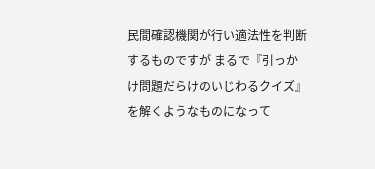民間確認機関が行い適法性を判断するものですが まるで『引っかけ問題だらけのいじわるクイズ』を解くようなものになって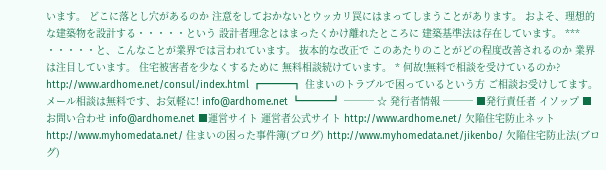います。 どこに落とし穴があるのか 注意をしておかないとウッカリ罠にはまってしまうことがあります。 およそ、理想的な建築物を設計する・・・・・という 設計者理念とはまったくかけ離れたところに 建築基準法は存在しています。 *** ・・・・・と、こんなことが業界では言われています。 抜本的な改正で このあたりのことがどの程度改善されるのか 業界は注目しています。 住宅被害者を少なくするために 無料相談続けています。 * 何故!無料で相談を受けているのか? http://www.ardhome.net/consul/index.html ┏━━━┓ 住まいのトラブルで困っているという方 ご相談お受けしてます。 メール相談は無料です、お気軽に! info@ardhome.net ┗━━━┛ ─── ☆ 発行者情報 ─── ■発行責任者 イソップ ■お問い合わせ info@ardhome.net ■運営サイト 運営者公式サイト http://www.ardhome.net/ 欠陥住宅防止ネット http://www.myhomedata.net/ 住まいの困った事件簿(ブログ) http://www.myhomedata.net/jikenbo/ 欠陥住宅防止法(ブログ)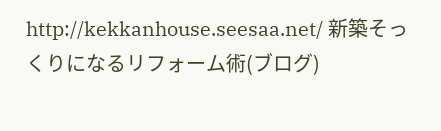http://kekkanhouse.seesaa.net/ 新築そっくりになるリフォーム術(ブログ)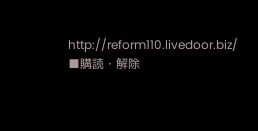http://reform110.livedoor.biz/ ■購読・解除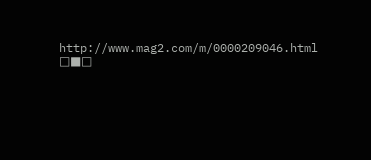http://www.mag2.com/m/0000209046.html □■□